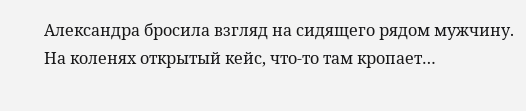Александра бросила взгляд на сидящего рядом мужчину. На коленях открытый кейс, что-то там кропает…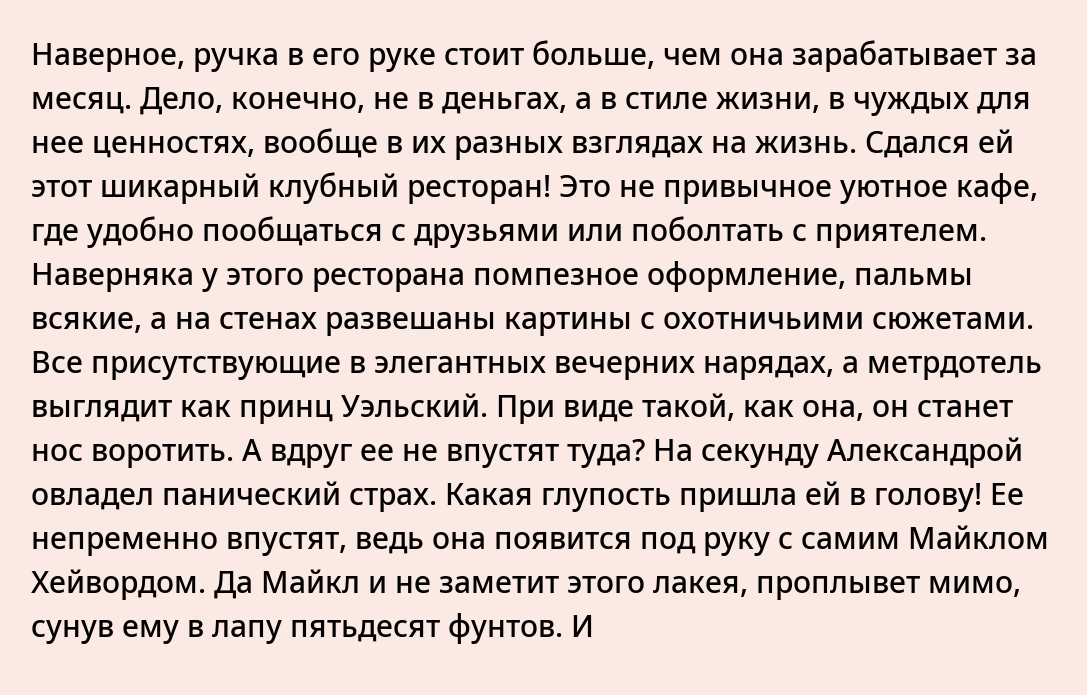Наверное, ручка в его руке стоит больше, чем она зарабатывает за месяц. Дело, конечно, не в деньгах, а в стиле жизни, в чуждых для нее ценностях, вообще в их разных взглядах на жизнь. Сдался ей этот шикарный клубный ресторан! Это не привычное уютное кафе, где удобно пообщаться с друзьями или поболтать с приятелем. Наверняка у этого ресторана помпезное оформление, пальмы всякие, а на стенах развешаны картины с охотничьими сюжетами. Все присутствующие в элегантных вечерних нарядах, а метрдотель выглядит как принц Уэльский. При виде такой, как она, он станет нос воротить. А вдруг ее не впустят туда? На секунду Александрой овладел панический страх. Какая глупость пришла ей в голову! Ее непременно впустят, ведь она появится под руку с самим Майклом Хейвордом. Да Майкл и не заметит этого лакея, проплывет мимо, сунув ему в лапу пятьдесят фунтов. И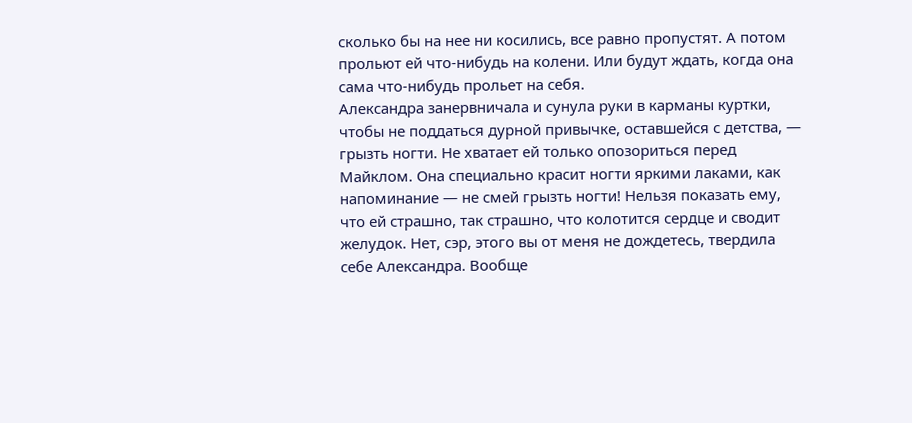сколько бы на нее ни косились, все равно пропустят. А потом прольют ей что-нибудь на колени. Или будут ждать, когда она сама что-нибудь прольет на себя.
Александра занервничала и сунула руки в карманы куртки, чтобы не поддаться дурной привычке, оставшейся с детства, — грызть ногти. Не хватает ей только опозориться перед Майклом. Она специально красит ногти яркими лаками, как напоминание — не смей грызть ногти! Нельзя показать ему, что ей страшно, так страшно, что колотится сердце и сводит желудок. Нет, сэр, этого вы от меня не дождетесь, твердила себе Александра. Вообще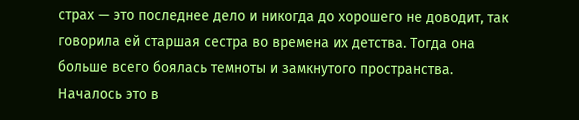страх — это последнее дело и никогда до хорошего не доводит, так говорила ей старшая сестра во времена их детства. Тогда она больше всего боялась темноты и замкнутого пространства. Началось это в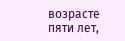возрасте пяти лет,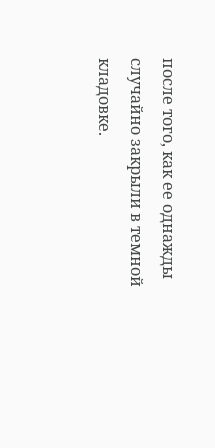после того, как ее однажды случайно закрыли в темной кладовке.